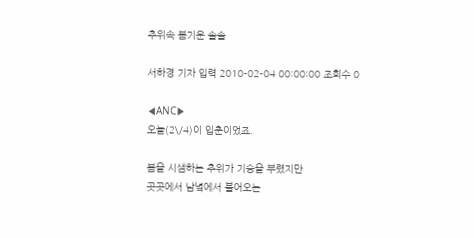추위속 봄기운 솔솔

서하경 기자 입력 2010-02-04 00:00:00 조회수 0

◀ANC▶
오늘(2\/4)이 입춘이었죠.

봄을 시샘하는 추위가 기승을 부렸지만
곳곳에서 남녘에서 불어오는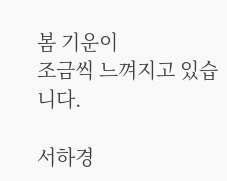봄 기운이
조금씩 느껴지고 있습니다.

서하경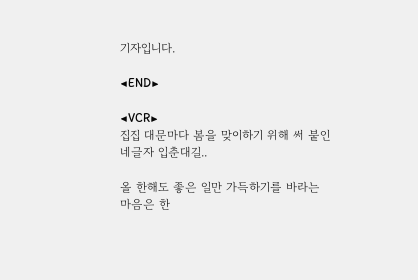기자입니다.

◀END▶

◀VCR▶
집집 대문마다 봄을 맞이하기 위해 써 붙인
네글자 입춘대길..

올 한해도 좋은 일만 가득하기를 바라는
마음은 한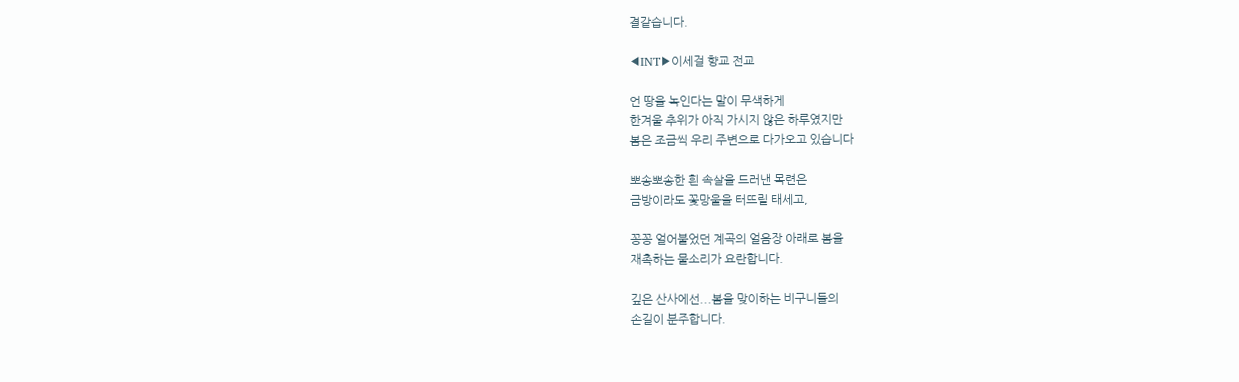결같습니다.

◀INT▶이세걸 향교 전교

언 땅을 녹인다는 말이 무색하게
한겨울 추위가 아직 가시지 않은 하루였지만
봄은 조금씩 우리 주변으로 다가오고 있습니다

뽀송뽀송한 흰 속살을 드러낸 목련은
금방이라도 꽃망울을 터뜨릴 태세고,

꽁꽁 얼어붙었던 계곡의 얼음장 아래로 봄을
재촉하는 물소리가 요란합니다.

깊은 산사에선...봄을 맞이하는 비구니들의
손길이 분주합니다.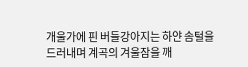개울가에 핀 버들강아지는 하얀 솜털을
드러내며 계곡의 겨울잠을 깨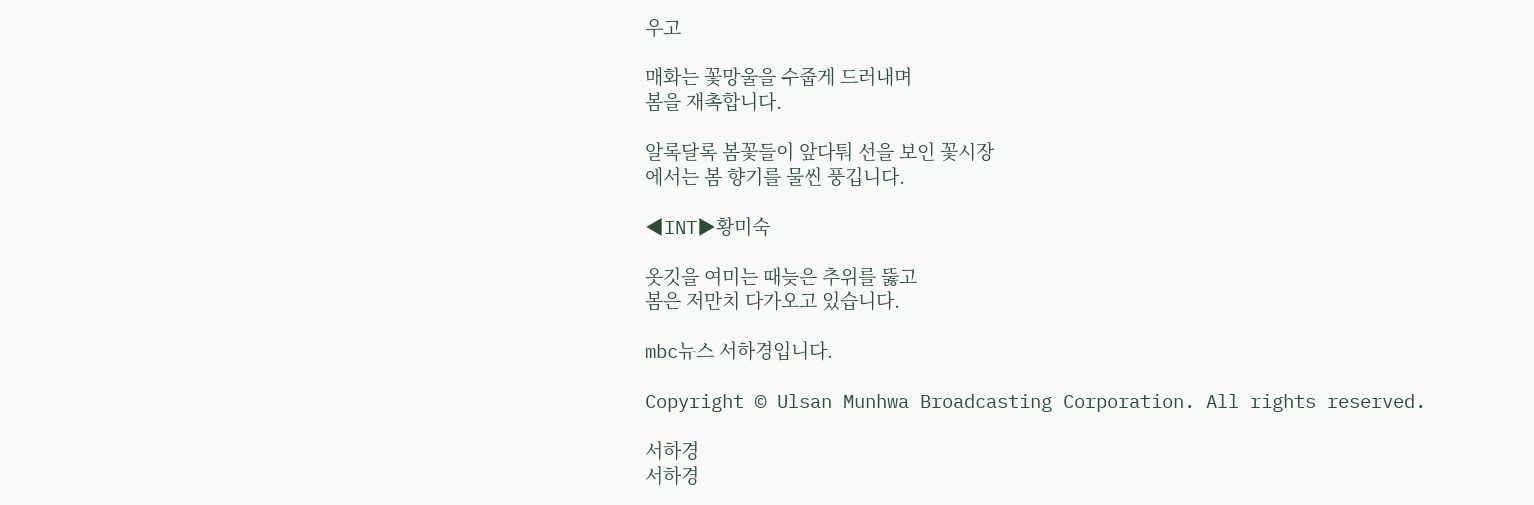우고

매화는 꽃망울을 수줍게 드러내며
봄을 재촉합니다.

알록달록 봄꽃들이 앞다퉈 선을 보인 꽃시장
에서는 봄 향기를 물씬 풍깁니다.

◀INT▶황미숙

옷깃을 여미는 때늦은 추위를 뚫고
봄은 저만치 다가오고 있습니다.

mbc뉴스 서하경입니다.

Copyright © Ulsan Munhwa Broadcasting Corporation. All rights reserved.

서하경
서하경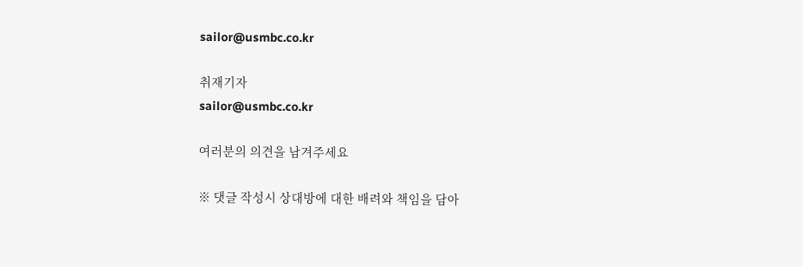sailor@usmbc.co.kr

취재기자
sailor@usmbc.co.kr

여러분의 의견을 남겨주세요

※ 댓글 작성시 상대방에 대한 배려와 책임을 담아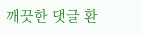깨끗한 댓글 환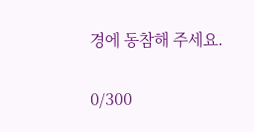경에 동참해 주세요.

0/300